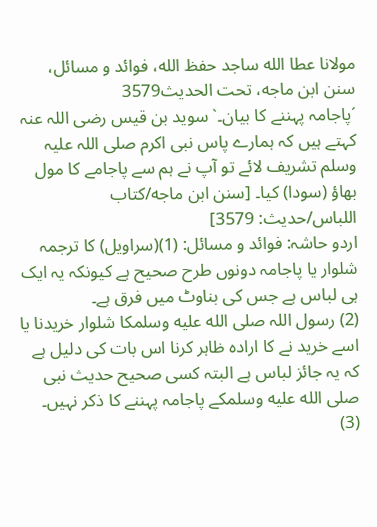مولانا عطا الله ساجد حفظ الله، فوائد و مسائل، سنن ابن ماجه، تحت الحديث3579
´پاجامہ پہننے کا بیان۔` سوید بن قیس رضی اللہ عنہ کہتے ہیں کہ ہمارے پاس نبی اکرم صلی اللہ علیہ وسلم تشریف لائے تو آپ نے ہم سے پاجامے کا مول بھاؤ (سودا) کیا۔ [سنن ابن ماجه/كتاب اللباس/حدیث: 3579]
اردو حاشہ: فوائد و مسائل: (1)(سراويل) کا ترجمہ شلوار یا پاجامہ دونوں طرح صحیح ہے کیونکہ یہ ایک ہی لباس ہے جس کی بناوٹ میں فرق ہے۔
(2) رسول اللہ صلى الله عليه وسلمکا شلوار خریدنا یا اسے خرید نے کا ارادہ ظاہر کرنا اس بات کی دلیل ہے کہ یہ جائز لباس ہے البتہ کسی صحیح حدیث نبی صلى الله عليه وسلمکے پاجامہ پہننے کا ذکر نہیں۔
(3)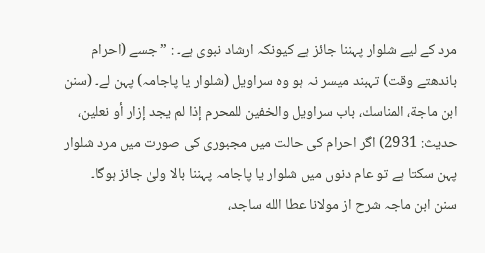مرد کے لیے شلوار پہننا جائز ہے کیونکہ ارشاد نبوی ہے۔ : ”جسے (احرام باندھتے وقت) تہبند میسر نہ ہو وہ سراویل (شلوار یا پاجامہ) پہن لے۔ (سنن ابن ماجة، المناسك، باب سراويل والخفين للمحرم إذا لم يجد إزار أو نعلين، حديث: 2931) اگر احرام کی حالت میں مجبوری کی صورت میں مرد شلوار پہن سکتا ہے تو عام دنوں میں شلوار یا پاجامہ پہننا بالا ولیٰ جائز ہوگا۔
سنن ابن ماجہ شرح از مولانا عطا الله ساجد،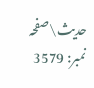حدیث\صفحہ نمبر: 3579